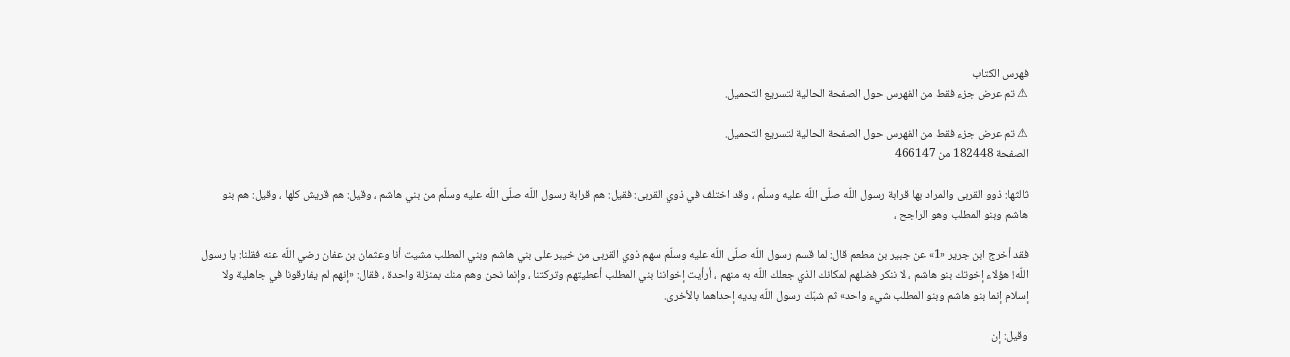فهرس الكتاب
⚠ تم عرض جزء فقط من الفهرس حول الصفحة الحالية لتسريع التحميل.

⚠ تم عرض جزء فقط من الفهرس حول الصفحة الحالية لتسريع التحميل.
الصفحة 182448 من 466147

ثالثها: ذوو القربى والمراد بها قرابة رسول اللّه صلّى اللّه عليه وسلّم ، وقد اختلف في ذوي القربى: فقيل: هم قرابة رسول اللّه صلّى اللّه عليه وسلّم من بني هاشم ، وقيل: هم قريش كلها ، وقيل: هم بنو هاشم وبنو المطلب وهو الراجح ،

فقد أخرج ابن جرير «1» عن جبير بن مطعم قال: لما قسم رسول اللّه صلّى اللّه عليه وسلّم سهم ذوي القربى من خيبر على بني هاشم وبني المطلب مشيت أنا وعثمان بن عفان رضي اللّه عنه فقلنا: يا رسول اللّه! هؤلاء إخوتك بنو هاشم ، لا ننكر فضلهم لمكانك الذي جعلك اللّه به منهم ، أرأيت إخواننا بني المطلب أعطيتهم وتركتنا ، وإنما نحن وهم منك بمنزلة واحدة ، فقال: «إنهم لم يفارقونا في جاهلية ولا إسلام إنما بنو هاشم وبنو المطلب شيء واحد» ثم شبّك رسول اللّه يديه إحداهما بالأخرى.

وقيل: إن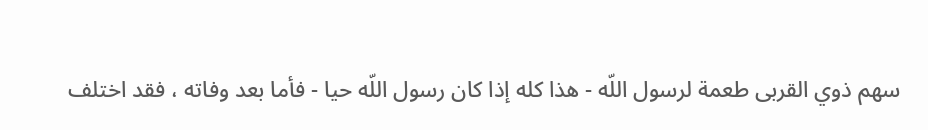سهم ذوي القربى طعمة لرسول اللّه - هذا كله إذا كان رسول اللّه حيا - فأما بعد وفاته ، فقد اختلف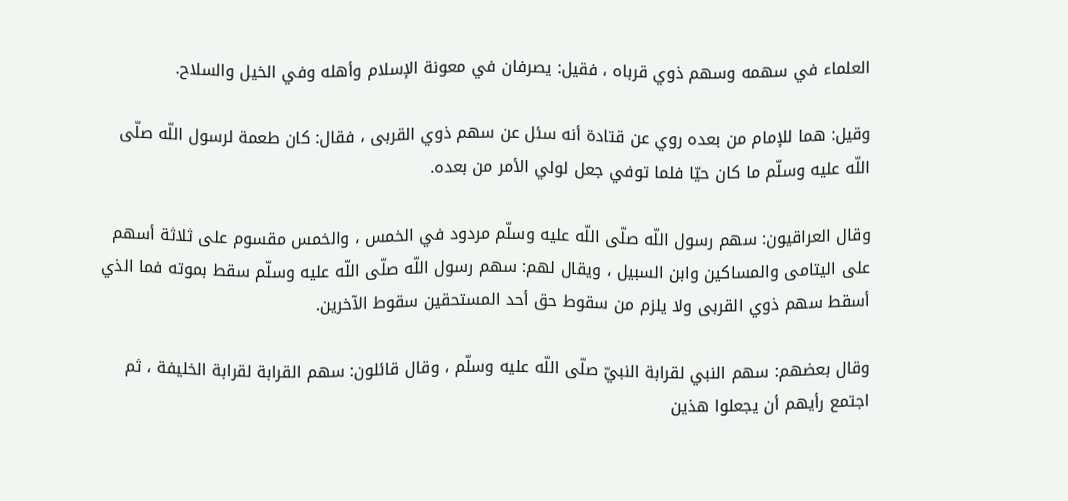العلماء في سهمه وسهم ذوي قرباه ، فقيل: يصرفان في معونة الإسلام وأهله وفي الخيل والسلاح.

وقيل: هما للإمام من بعده روي عن قتادة أنه سئل عن سهم ذوي القربى ، فقال: كان طعمة لرسول اللّه صلّى اللّه عليه وسلّم ما كان حيّا فلما توفي جعل لولي الأمر من بعده.

وقال العراقيون: سهم رسول اللّه صلّى اللّه عليه وسلّم مردود في الخمس ، والخمس مقسوم على ثلاثة أسهم على اليتامى والمساكين وابن السبيل ، ويقال لهم: سهم رسول اللّه صلّى اللّه عليه وسلّم سقط بموته فما الذي أسقط سهم ذوي القربى ولا يلزم من سقوط حق أحد المستحقين سقوط الآخرين.

وقال بعضهم: سهم النبي لقرابة النبيّ صلّى اللّه عليه وسلّم ، وقال قائلون: سهم القرابة لقرابة الخليفة ، ثم اجتمع رأيهم أن يجعلوا هذين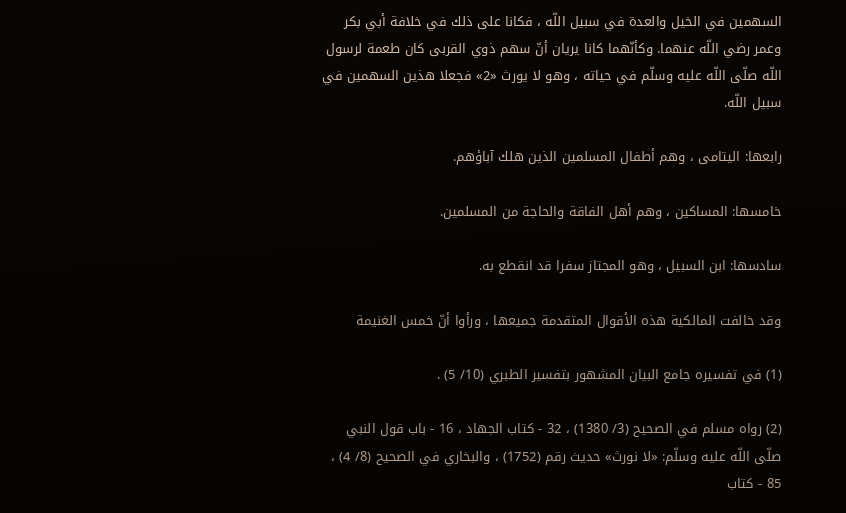السهمين في الخيل والعدة في سبيل اللّه ، فكانا على ذلك في خلافة أبي بكر وعمر رضي اللّه عنهما. وكأنّهما كانا يريان أنّ سهم ذوي القربى كان طعمة لرسول اللّه صلّى اللّه عليه وسلّم في حياته ، وهو لا يورث «2» فجعلا هذين السهمين في سبيل اللّه.

رابعها: اليتامى ، وهم أطفال المسلمين الذين هلك آباؤهم.

خامسها: المساكين ، وهم أهل الفاقة والحاجة من المسلمين.

سادسها: ابن السبيل ، وهو المجتاز سفرا قد انقطع به.

وقد خالفت المالكية هذه الأقوال المتقدمة جميعها ، ورأوا أنّ خمس الغنيمة

(1) في تفسيره جامع البيان المشهور بتفسير الطبري (10/ 5) .

(2) رواه مسلم في الصحيح (3/ 1380) ، 32 - كتاب الجهاد ، 16 - باب قول النبي صلّى اللّه عليه وسلّم: «لا نورث» حديث رقم (1752) ، والبخاري في الصحيح (8/ 4) ، 85 - كتاب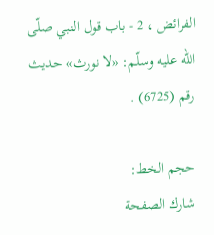الفرائض ، 2 - باب قول النبي صلّى اللّه عليه وسلّم: «لا نورث» حديث رقم (6725) .

حجم الخط:
شارك الصفحة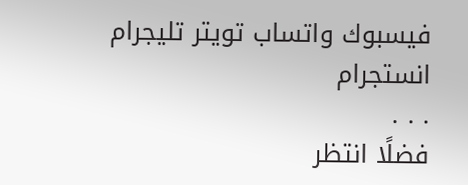فيسبوك واتساب تويتر تليجرام انستجرام
. . .
فضلًا انتظر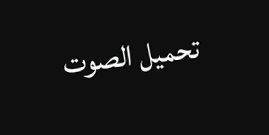تحميل الصوت